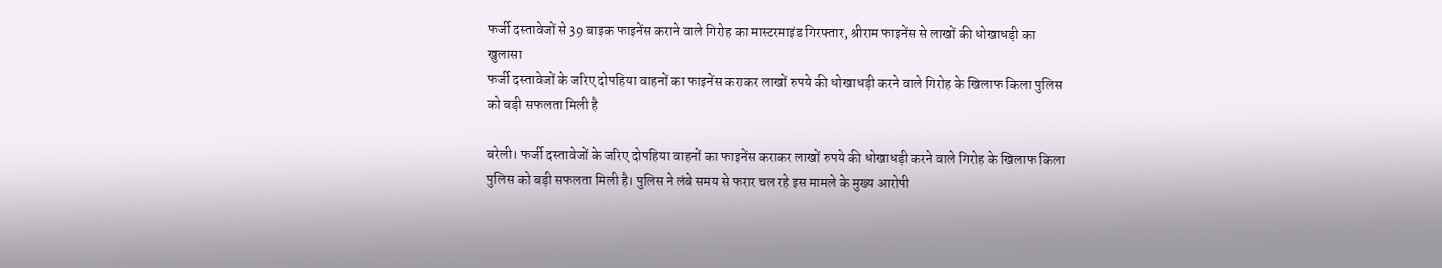फर्जी दस्तावेजों से 39 बाइक फाइनेंस कराने वाले गिरोह का मास्टरमाइंड गिरफ्तार, श्रीराम फाइनेंस से लाखों की धोखाधड़ी का खुलासा
फर्जी दस्तावेजों के जरिए दोपहिया वाहनों का फाइनेंस कराकर लाखों रुपये की धोखाधड़ी करने वाले गिरोह के खिलाफ किला पुलिस को बड़ी सफलता मिली है

बरेली। फर्जी दस्तावेजों के जरिए दोपहिया वाहनों का फाइनेंस कराकर लाखों रुपये की धोखाधड़ी करने वाले गिरोह के खिलाफ किला पुलिस को बड़ी सफलता मिली है। पुलिस ने लंबे समय से फरार चल रहे इस मामले के मुख्य आरोपी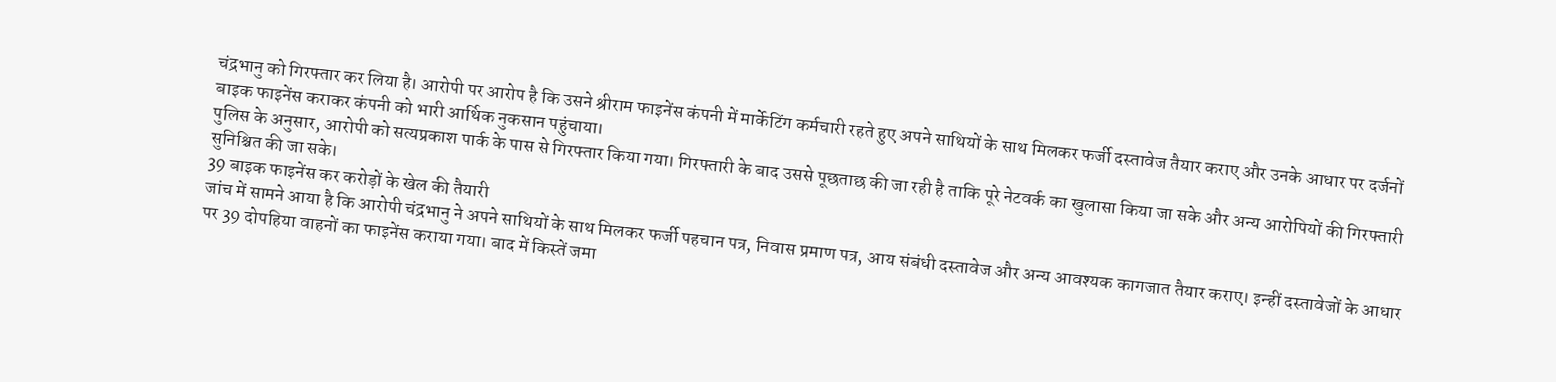चंद्रभानु को गिरफ्तार कर लिया है। आरोपी पर आरोप है कि उसने श्रीराम फाइनेंस कंपनी में मार्केटिंग कर्मचारी रहते हुए अपने साथियों के साथ मिलकर फर्जी दस्तावेज तैयार कराए और उनके आधार पर दर्जनों बाइक फाइनेंस कराकर कंपनी को भारी आर्थिक नुकसान पहुंचाया।
पुलिस के अनुसार, आरोपी को सत्यप्रकाश पार्क के पास से गिरफ्तार किया गया। गिरफ्तारी के बाद उससे पूछताछ की जा रही है ताकि पूरे नेटवर्क का खुलासा किया जा सके और अन्य आरोपियों की गिरफ्तारी सुनिश्चित की जा सके।
39 बाइक फाइनेंस कर करोड़ों के खेल की तैयारी
जांच में सामने आया है कि आरोपी चंद्रभानु ने अपने साथियों के साथ मिलकर फर्जी पहचान पत्र, निवास प्रमाण पत्र, आय संबंधी दस्तावेज और अन्य आवश्यक कागजात तैयार कराए। इन्हीं दस्तावेजों के आधार पर 39 दोपहिया वाहनों का फाइनेंस कराया गया। बाद में किस्तें जमा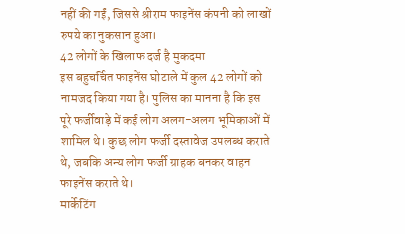नहीं की गईं, जिससे श्रीराम फाइनेंस कंपनी को लाखों रुपये का नुकसान हुआ।
42 लोगों के खिलाफ दर्ज है मुकदमा
इस बहुचर्चित फाइनेंस घोटाले में कुल 42 लोगों को नामजद किया गया है। पुलिस का मानना है कि इस पूरे फर्जीवाड़े में कई लोग अलग-अलग भूमिकाओं में शामिल थे। कुछ लोग फर्जी दस्तावेज उपलब्ध कराते थे, जबकि अन्य लोग फर्जी ग्राहक बनकर वाहन फाइनेंस कराते थे।
मार्केटिंग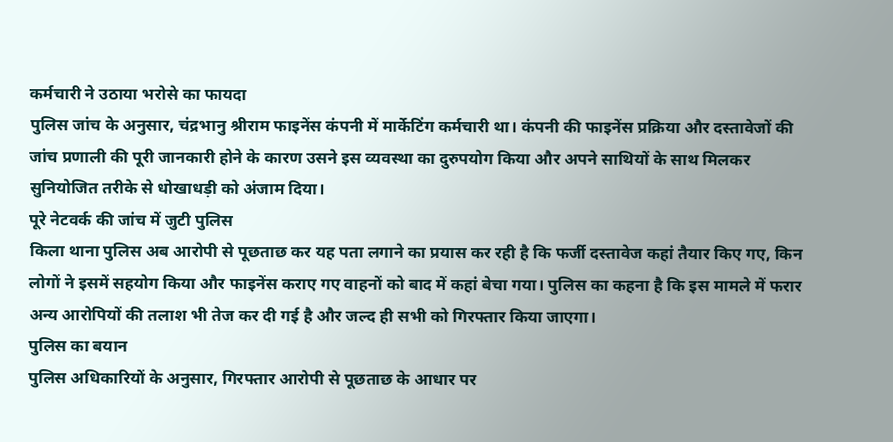कर्मचारी ने उठाया भरोसे का फायदा
पुलिस जांच के अनुसार, चंद्रभानु श्रीराम फाइनेंस कंपनी में मार्केटिंग कर्मचारी था। कंपनी की फाइनेंस प्रक्रिया और दस्तावेजों की जांच प्रणाली की पूरी जानकारी होने के कारण उसने इस व्यवस्था का दुरुपयोग किया और अपने साथियों के साथ मिलकर सुनियोजित तरीके से धोखाधड़ी को अंजाम दिया।
पूरे नेटवर्क की जांच में जुटी पुलिस
किला थाना पुलिस अब आरोपी से पूछताछ कर यह पता लगाने का प्रयास कर रही है कि फर्जी दस्तावेज कहां तैयार किए गए, किन लोगों ने इसमें सहयोग किया और फाइनेंस कराए गए वाहनों को बाद में कहां बेचा गया। पुलिस का कहना है कि इस मामले में फरार अन्य आरोपियों की तलाश भी तेज कर दी गई है और जल्द ही सभी को गिरफ्तार किया जाएगा।
पुलिस का बयान
पुलिस अधिकारियों के अनुसार, गिरफ्तार आरोपी से पूछताछ के आधार पर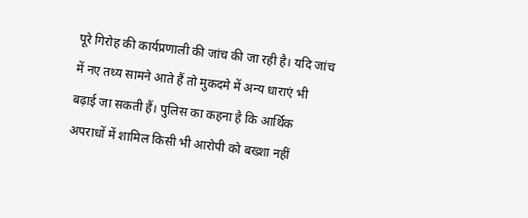पूरे गिरोह की कार्यप्रणाली की जांच की जा रही है। यदि जांच में नए तथ्य सामने आते हैं तो मुकदमे में अन्य धाराएं भी बढ़ाई जा सकती हैं। पुलिस का कहना है कि आर्थिक अपराधों में शामिल किसी भी आरोपी को बख्शा नहीं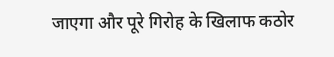जाएगा और पूरे गिरोह के खिलाफ कठोर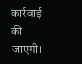कार्रवाई की जाएगी।